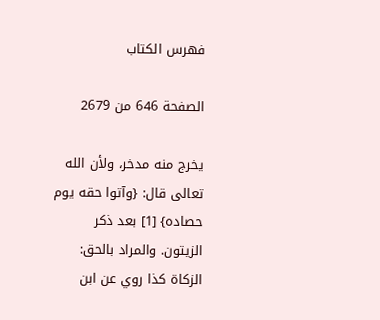فهرس الكتاب

الصفحة 646 من 2679

يخرج منه مدخر، ولأن الله تعالى قال: {وآتوا حقه يوم حصاده} [1] بعد ذكر الزيتون. والمراد بالحق: الزكاة كذا روي عن ابن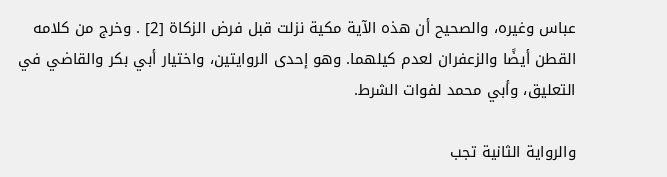عباس وغيره، والصحيح أن هذه الآية مكية نزلت قبل فرض الزكاة [2] . وخرج من كلامه القطن أيضًا والزعفران لعدم كيلهما. وهو إحدى الروايتين، واختيار أبي بكر والقاضي في التعليق، وأبي محمد لفوات الشرط.

والرواية الثانية تجب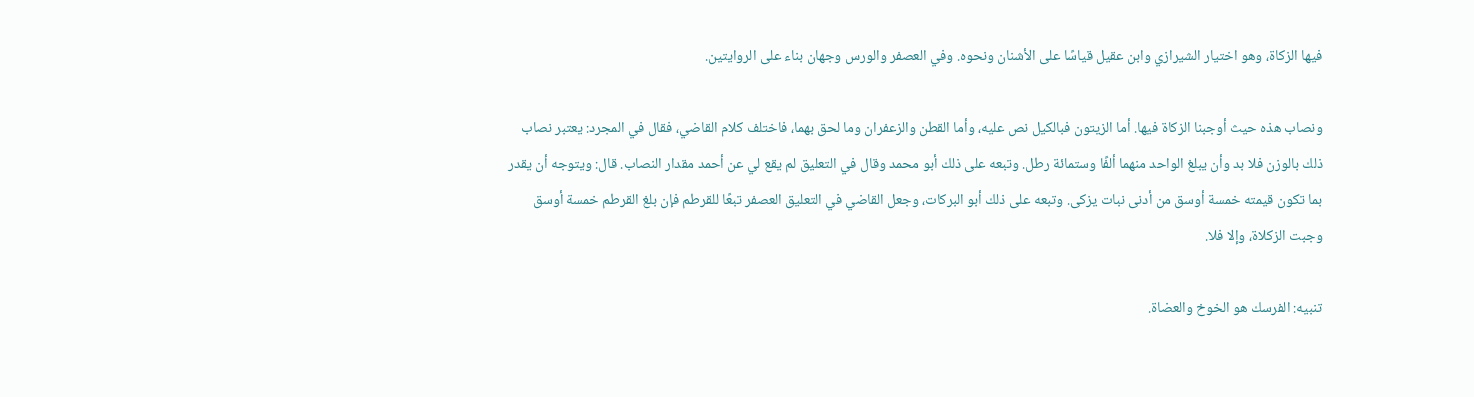فيها الزكاة، وهو اختيار الشيرازي وابن عقيل قياسًا على الأشنان ونحوه. وفي العصفر والورس وجهان بناء على الروايتين.

ونصاب هذه حيث أوجبنا الزكاة فيها. أما الزيتون فبالكيل نص عليه، وأما القطن والزعفران وما لحق بهما، فاختلف كلام القاضي، فقال في المجرد: يعتبر نصاب ذلك بالوزن فلا بد وأن يبلغ الواحد منهما ألفًا وستمائة رطل. وتبعه على ذلك أبو محمد وقال في التعليق لم يقع لي عن أحمد مقدار النصاب. قال: ويتوجه أن يقدر بما تكون قيمته خمسة أوسق من أدنى نبات يزكى. وتبعه على ذلك أبو البركات، وجعل القاضي في التعليق العصفر تبعًا للقرطم فإن بلغ القرطم خمسة أوسق وجبت الزكلاة، وإلا فلا.

تنبيه: الفرسك هو الخوخ والعضاة.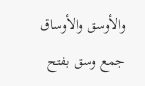والأوسق والأوساق جمع وسق بفتح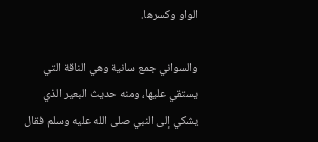الواو وكسرها.

والسواني جمع سانية وهي الناقة التي يستقي عليها، ومنه حديث البعير الذي يشكي إلى النبي صلى الله عليه وسلم فقال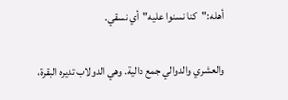أهله:"كنا نسنوا عليه"أي نسقي.

والعشري والدوالي جمع دالية. وهي الدولاب تديره البقرة،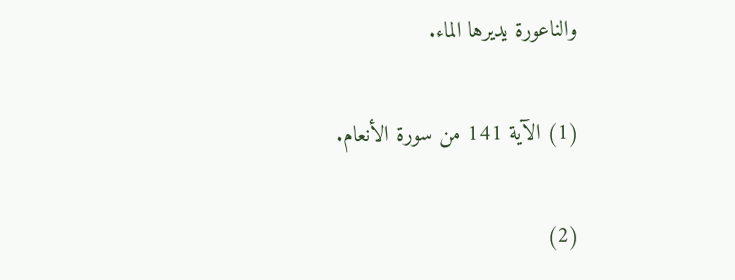والناعورة يديرها الماء.

(1) الآية 141 من سورة الأنعام.

(2)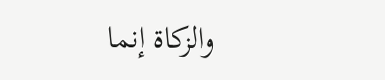والزكاة إنما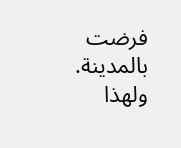فرضت بالمدينة. ولهذا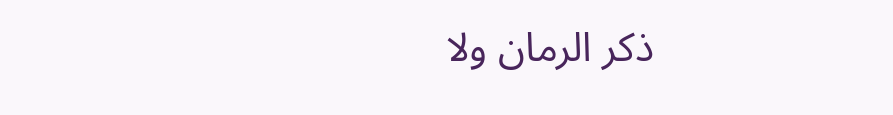ذكر الرمان ولا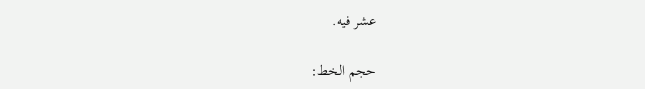عشر فيه.

حجم الخط: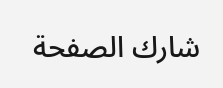شارك الصفحة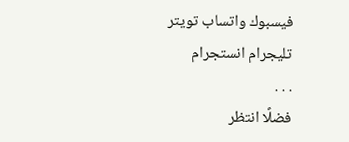فيسبوك واتساب تويتر تليجرام انستجرام
. . .
فضلًا انتظر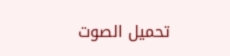تحميل الصوت